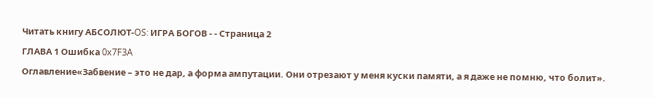Читать книгу АБСОЛЮТ-OS: ИГРА БОГОВ - - Страница 2
ГЛАВА 1 Ошибка 0x7F3A
Оглавление«Забвение – это не дар, а форма ампутации. Они отрезают у меня куски памяти, а я даже не помню, что болит».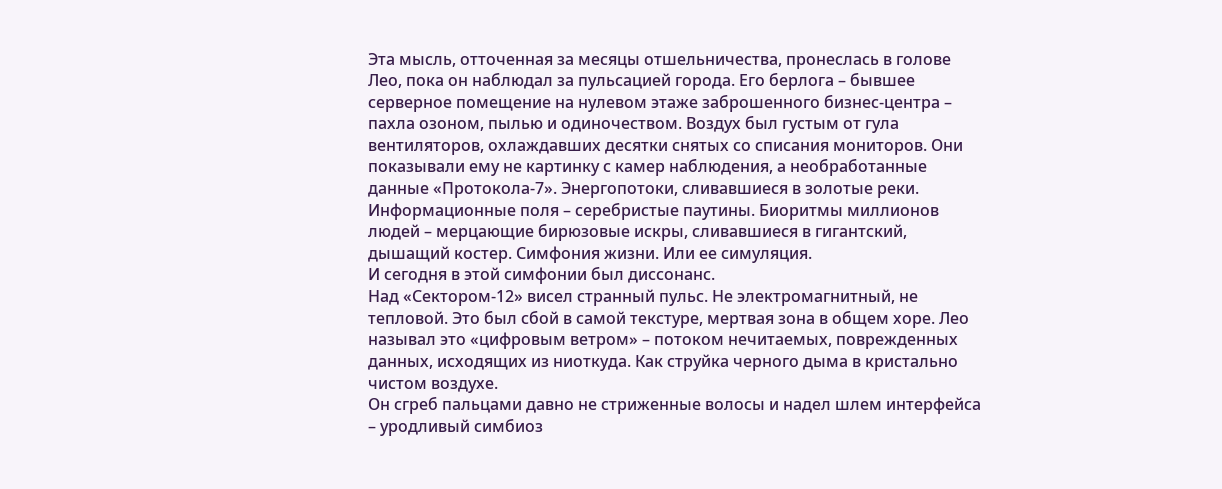Эта мысль, отточенная за месяцы отшельничества, пронеслась в голове Лео, пока он наблюдал за пульсацией города. Его берлога – бывшее серверное помещение на нулевом этаже заброшенного бизнес-центра – пахла озоном, пылью и одиночеством. Воздух был густым от гула вентиляторов, охлаждавших десятки снятых со списания мониторов. Они показывали ему не картинку с камер наблюдения, а необработанные данные «Протокола-7». Энергопотоки, сливавшиеся в золотые реки. Информационные поля – серебристые паутины. Биоритмы миллионов людей – мерцающие бирюзовые искры, сливавшиеся в гигантский, дышащий костер. Симфония жизни. Или ее симуляция.
И сегодня в этой симфонии был диссонанс.
Над «Сектором-12» висел странный пульс. Не электромагнитный, не тепловой. Это был сбой в самой текстуре, мертвая зона в общем хоре. Лео называл это «цифровым ветром» – потоком нечитаемых, поврежденных данных, исходящих из ниоткуда. Как струйка черного дыма в кристально чистом воздухе.
Он сгреб пальцами давно не стриженные волосы и надел шлем интерфейса – уродливый симбиоз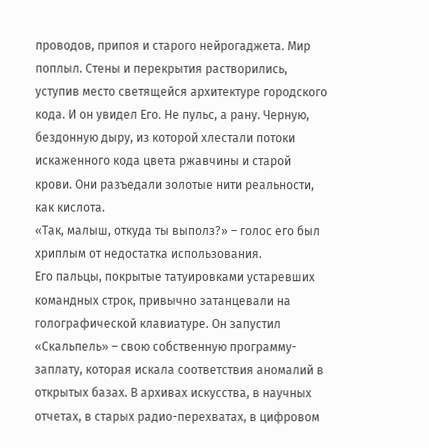проводов, припоя и старого нейрогаджета. Мир поплыл. Стены и перекрытия растворились, уступив место светящейся архитектуре городского кода. И он увидел Его. Не пульс, а рану. Черную, бездонную дыру, из которой хлестали потоки искаженного кода цвета ржавчины и старой крови. Они разъедали золотые нити реальности, как кислота.
«Так, малыш, откуда ты выполз?» – голос его был хриплым от недостатка использования.
Его пальцы, покрытые татуировками устаревших командных строк, привычно затанцевали на голографической клавиатуре. Он запустил «Скальпель» – свою собственную программу-заплату, которая искала соответствия аномалий в открытых базах. В архивах искусства, в научных отчетах, в старых радио-перехватах, в цифровом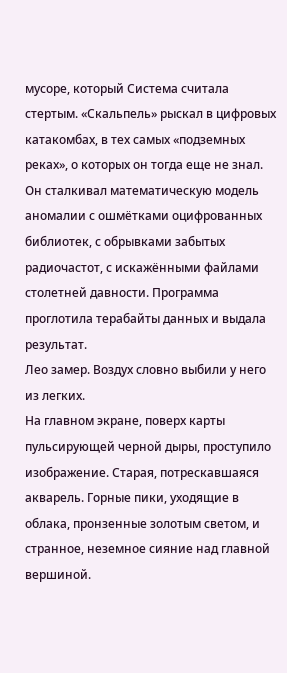мусоре, который Система считала стертым. «Скальпель» рыскал в цифровых катакомбах, в тех самых «подземных реках», о которых он тогда еще не знал. Он сталкивал математическую модель аномалии с ошмётками оцифрованных библиотек, с обрывками забытых радиочастот, с искажёнными файлами столетней давности. Программа проглотила терабайты данных и выдала результат.
Лео замер. Воздух словно выбили у него из легких.
На главном экране, поверх карты пульсирующей черной дыры, проступило изображение. Старая, потрескавшаяся акварель. Горные пики, уходящие в облака, пронзенные золотым светом, и странное, неземное сияние над главной вершиной.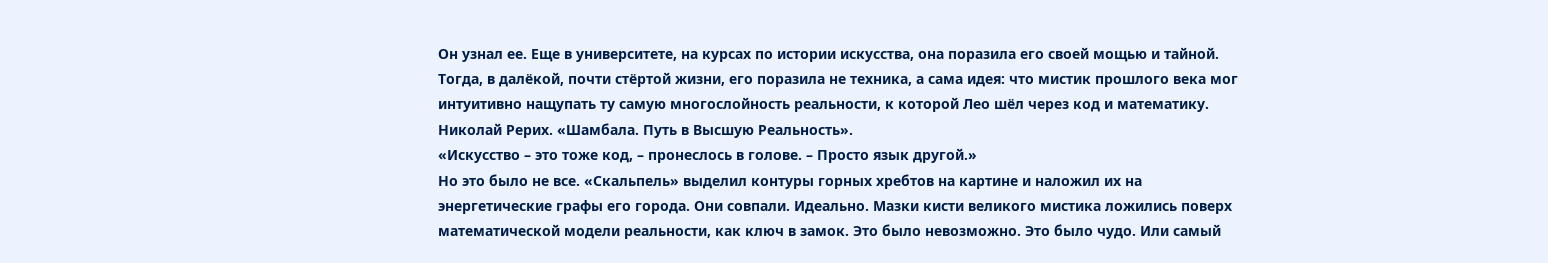Он узнал ее. Еще в университете, на курсах по истории искусства, она поразила его своей мощью и тайной. Тогда, в далёкой, почти стёртой жизни, его поразила не техника, а сама идея: что мистик прошлого века мог интуитивно нащупать ту самую многослойность реальности, к которой Лео шёл через код и математику. Николай Рерих. «Шамбала. Путь в Высшую Реальность».
«Искусство – это тоже код, – пронеслось в голове. – Просто язык другой.»
Но это было не все. «Скальпель» выделил контуры горных хребтов на картине и наложил их на энергетические графы его города. Они совпали. Идеально. Мазки кисти великого мистика ложились поверх математической модели реальности, как ключ в замок. Это было невозможно. Это было чудо. Или самый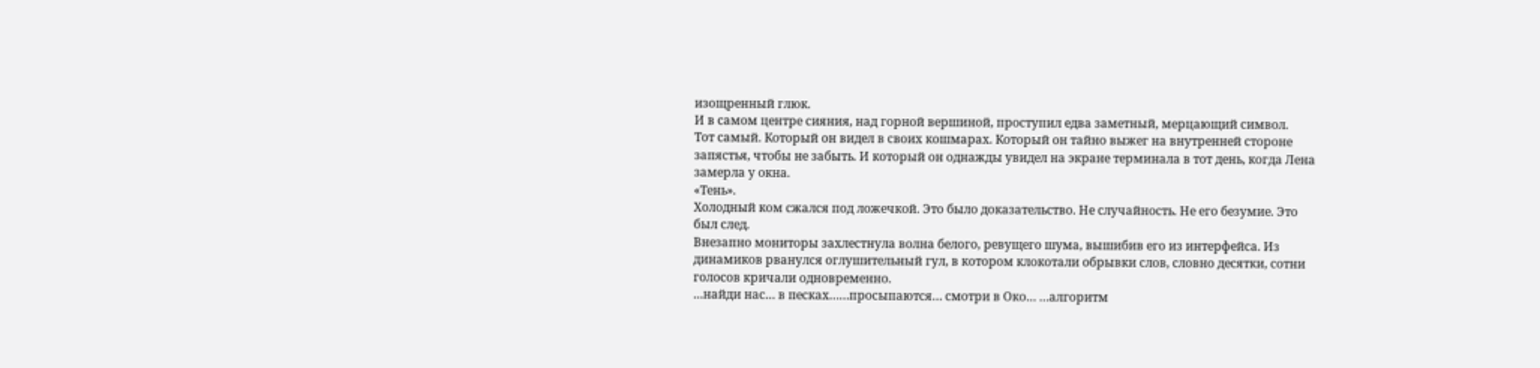изощренный глюк.
И в самом центре сияния, над горной вершиной, проступил едва заметный, мерцающий символ.
Тот самый. Который он видел в своих кошмарах. Который он тайно выжег на внутренней стороне запястья, чтобы не забыть. И который он однажды увидел на экране терминала в тот день, когда Лена замерла у окна.
«Тень».
Холодный ком сжался под ложечкой. Это было доказательство. Не случайность. Не его безумие. Это был след.
Внезапно мониторы захлестнула волна белого, ревущего шума, вышибив его из интерфейса. Из динамиков рванулся оглушительный гул, в котором клокотали обрывки слов, словно десятки, сотни голосов кричали одновременно.
…найди нас… в песках……просыпаются… смотри в Око… …алгоритм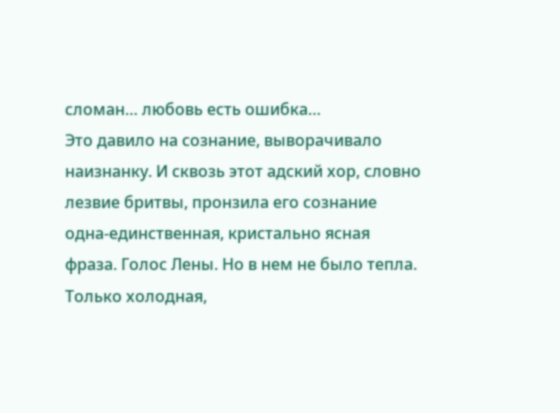сломан… любовь есть ошибка…
Это давило на сознание, выворачивало наизнанку. И сквозь этот адский хор, словно лезвие бритвы, пронзила его сознание одна-единственная, кристально ясная фраза. Голос Лены. Но в нем не было тепла. Только холодная,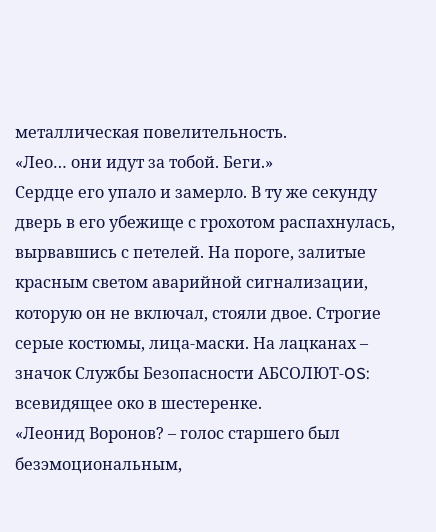металлическая повелительность.
«Лео… они идут за тобой. Беги.»
Сердце его упало и замерло. В ту же секунду дверь в его убежище с грохотом распахнулась, вырвавшись с петелей. На пороге, залитые красным светом аварийной сигнализации, которую он не включал, стояли двое. Строгие серые костюмы, лица-маски. На лацканах – значок Службы Безопасности АБСОЛЮТ-OS: всевидящее око в шестеренке.
«Леонид Воронов? – голос старшего был безэмоциональным,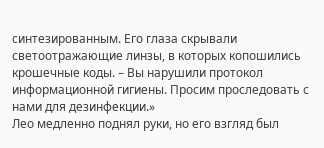синтезированным. Его глаза скрывали светоотражающие линзы, в которых копошились крошечные коды. – Вы нарушили протокол информационной гигиены. Просим проследовать с нами для дезинфекции.»
Лео медленно поднял руки, но его взгляд был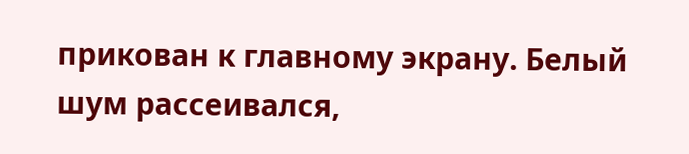прикован к главному экрану. Белый шум рассеивался,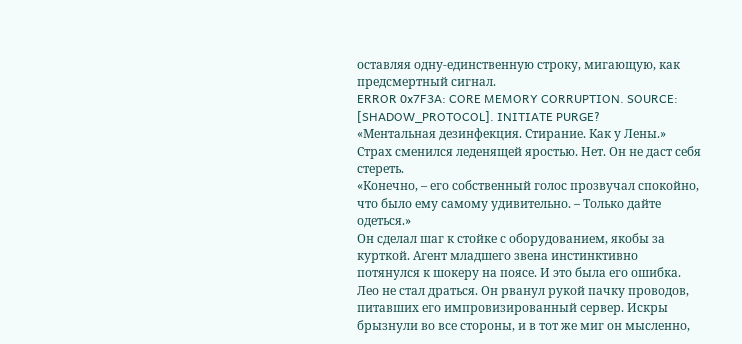оставляя одну-единственную строку, мигающую, как предсмертный сигнал.
ERROR 0x7F3A: CORE MEMORY CORRUPTION. SOURCE: [SHADOW_PROTOCOL]. INITIATE PURGE?
«Ментальная дезинфекция. Стирание. Как у Лены.»
Страх сменился леденящей яростью. Нет. Он не даст себя стереть.
«Конечно, – его собственный голос прозвучал спокойно, что было ему самому удивительно. – Только дайте одеться.»
Он сделал шаг к стойке с оборудованием, якобы за курткой. Агент младшего звена инстинктивно потянулся к шокеру на поясе. И это была его ошибка.
Лео не стал драться. Он рванул рукой пачку проводов, питавших его импровизированный сервер. Искры брызнули во все стороны, и в тот же миг он мысленно,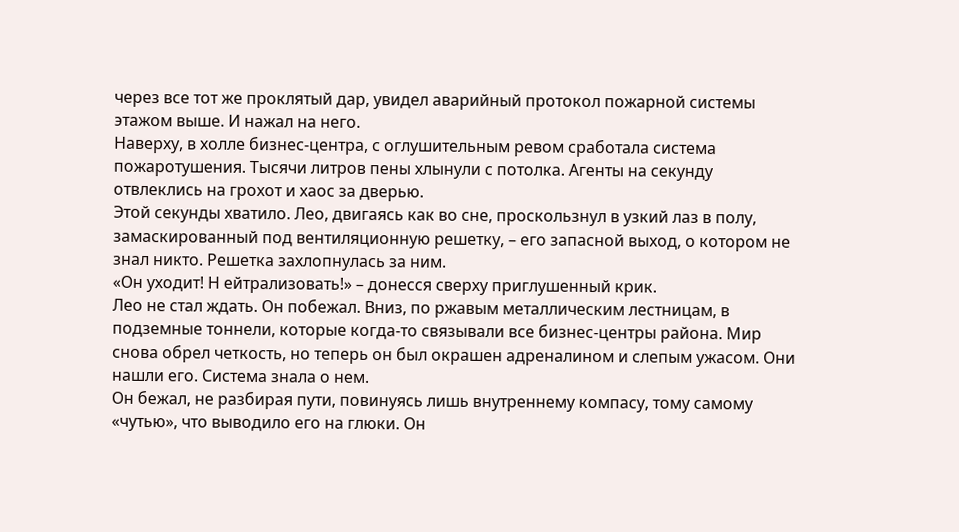через все тот же проклятый дар, увидел аварийный протокол пожарной системы этажом выше. И нажал на него.
Наверху, в холле бизнес-центра, с оглушительным ревом сработала система пожаротушения. Тысячи литров пены хлынули с потолка. Агенты на секунду отвлеклись на грохот и хаос за дверью.
Этой секунды хватило. Лео, двигаясь как во сне, проскользнул в узкий лаз в полу, замаскированный под вентиляционную решетку, – его запасной выход, о котором не знал никто. Решетка захлопнулась за ним.
«Он уходит! Н ейтрализовать!» – донесся сверху приглушенный крик.
Лео не стал ждать. Он побежал. Вниз, по ржавым металлическим лестницам, в подземные тоннели, которые когда-то связывали все бизнес-центры района. Мир снова обрел четкость, но теперь он был окрашен адреналином и слепым ужасом. Они нашли его. Система знала о нем.
Он бежал, не разбирая пути, повинуясь лишь внутреннему компасу, тому самому «чутью», что выводило его на глюки. Он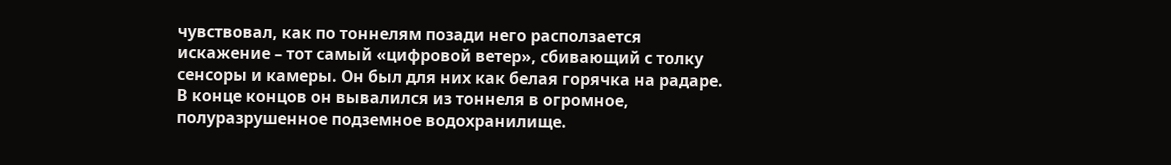чувствовал, как по тоннелям позади него расползается искажение – тот самый «цифровой ветер», сбивающий с толку сенсоры и камеры. Он был для них как белая горячка на радаре.
В конце концов он вывалился из тоннеля в огромное, полуразрушенное подземное водохранилище.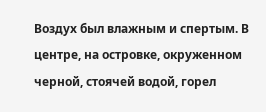Воздух был влажным и спертым. В центре, на островке, окруженном черной, стоячей водой, горел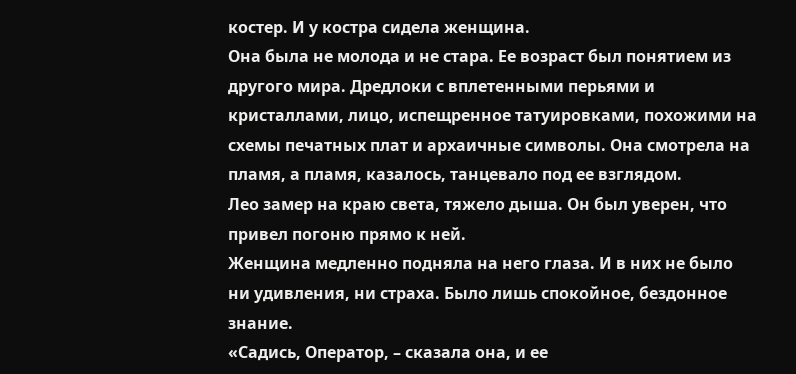костер. И у костра сидела женщина.
Она была не молода и не стара. Ее возраст был понятием из другого мира. Дредлоки с вплетенными перьями и кристаллами, лицо, испещренное татуировками, похожими на схемы печатных плат и архаичные символы. Она смотрела на пламя, а пламя, казалось, танцевало под ее взглядом.
Лео замер на краю света, тяжело дыша. Он был уверен, что привел погоню прямо к ней.
Женщина медленно подняла на него глаза. И в них не было ни удивления, ни страха. Было лишь спокойное, бездонное знание.
«Садись, Оператор, – сказала она, и ее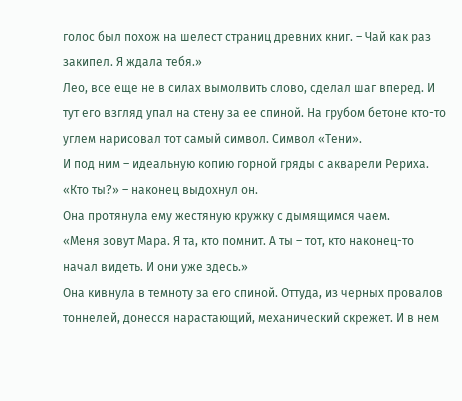голос был похож на шелест страниц древних книг. – Чай как раз закипел. Я ждала тебя.»
Лео, все еще не в силах вымолвить слово, сделал шаг вперед. И тут его взгляд упал на стену за ее спиной. На грубом бетоне кто-то углем нарисовал тот самый символ. Символ «Тени».
И под ним – идеальную копию горной гряды с акварели Рериха.
«Кто ты?» – наконец выдохнул он.
Она протянула ему жестяную кружку с дымящимся чаем.
«Меня зовут Мара. Я та, кто помнит. А ты – тот, кто наконец-то начал видеть. И они уже здесь.»
Она кивнула в темноту за его спиной. Оттуда, из черных провалов тоннелей, донесся нарастающий, механический скрежет. И в нем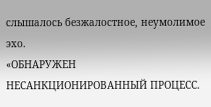слышалось безжалостное, неумолимое эхо.
«ОБНАРУЖЕН НЕСАНКЦИОНИРОВАННЫЙ ПРОЦЕСС.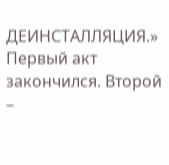ДЕИНСТАЛЛЯЦИЯ.»
Первый акт закончился. Второй –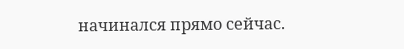начинался прямо сейчас.